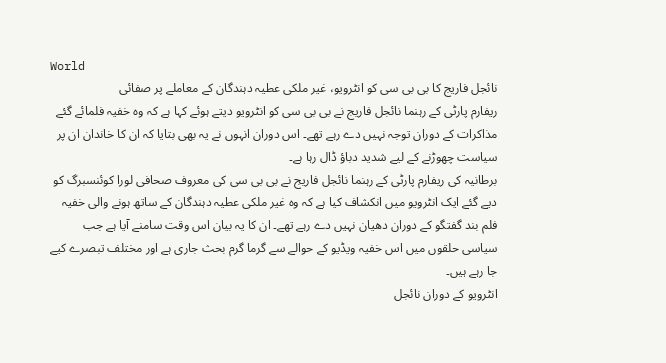World
نائجل فاریج کا بی بی سی کو انٹرویو، غیر ملکی عطیہ دہندگان کے معاملے پر صفائی
ریفارم پارٹی کے رہنما نائجل فاریج نے بی بی سی کو انٹرویو دیتے ہوئے کہا ہے کہ وہ خفیہ فلمائے گئے مذاکرات کے دوران توجہ نہیں دے رہے تھے۔ اس دوران انہوں نے یہ بھی بتایا کہ ان کا خاندان ان پر سیاست چھوڑنے کے لیے شدید دباؤ ڈال رہا ہے۔
برطانیہ کی ریفارم پارٹی کے رہنما نائجل فاریج نے بی بی سی کی معروف صحافی لورا کوئنسبرگ کو دیے گئے ایک انٹرویو میں انکشاف کیا ہے کہ وہ غیر ملکی عطیہ دہندگان کے ساتھ ہونے والی خفیہ فلم بند گفتگو کے دوران دھیان نہیں دے رہے تھے۔ ان کا یہ بیان اس وقت سامنے آیا ہے جب سیاسی حلقوں میں اس خفیہ ویڈیو کے حوالے سے گرما گرم بحث جاری ہے اور مختلف تبصرے کیے جا رہے ہیں۔
انٹرویو کے دوران نائجل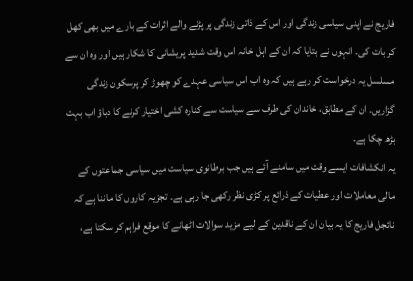فاریج نے اپنی سیاسی زندگی اور اس کے ذاتی زندگی پر پڑنے والے اثرات کے بارے میں بھی کھل کر بات کی۔ انہوں نے بتایا کہ ان کے اہل خانہ اس وقت شدید پریشانی کا شکار ہیں اور وہ ان سے مسلسل یہ درخواست کر رہے ہیں کہ وہ اب اس سیاسی عہدے کو چھوڑ کر پرسکون زندگی گزاریں۔ ان کے مطابق، خاندان کی طرف سے سیاست سے کنارہ کشی اختیار کرنے کا دباؤ اب بہت بڑھ چکا ہے۔
یہ انکشافات ایسے وقت میں سامنے آئے ہیں جب برطانوی سیاست میں سیاسی جماعتوں کے مالی معاملات اور عطیات کے ذرائع پر کڑی نظر رکھی جا رہی ہے۔ تجزیہ کاروں کا ماننا ہے کہ نائجل فاریج کا یہ بیان ان کے ناقدین کے لیے مزید سوالات اٹھانے کا موقع فراہم کر سکتا ہے،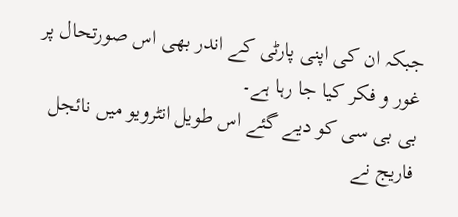جبکہ ان کی اپنی پارٹی کے اندر بھی اس صورتحال پر غور و فکر کیا جا رہا ہے۔
بی بی سی کو دیے گئے اس طویل انٹرویو میں نائجل فاریج نے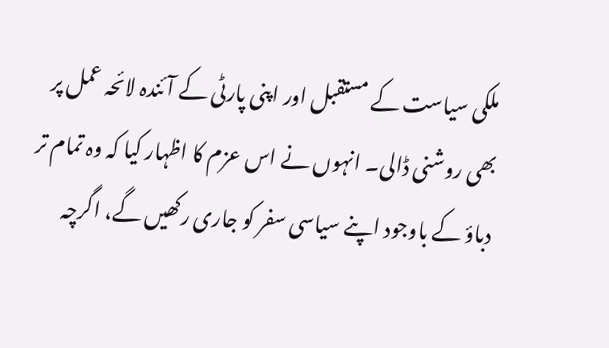ملکی سیاست کے مستقبل اور اپنی پارٹی کے آئندہ لائحہ عمل پر بھی روشنی ڈالی۔ انہوں نے اس عزم کا اظہار کیا کہ وہ تمام تر دباؤ کے باوجود اپنے سیاسی سفر کو جاری رکھیں گے، اگرچہ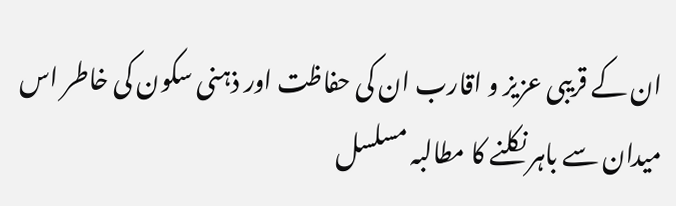ان کے قریبی عزیز و اقارب ان کی حفاظت اور ذہنی سکون کی خاطر اس میدان سے باہر نکلنے کا مطالبہ مسلسل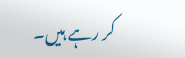کر رہے ہیں۔